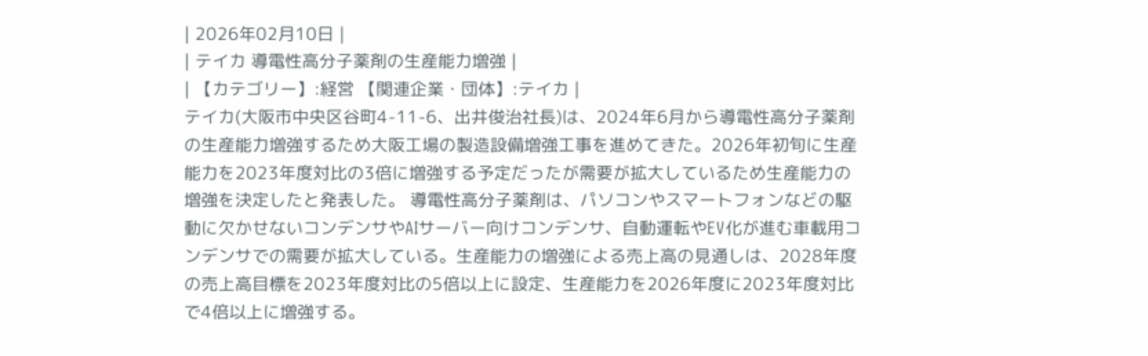| 2026年02月10日 |
| テイカ 導電性高分子薬剤の生産能力増強 |
| 【カテゴリー】:経営 【関連企業・団体】:テイカ |
テイカ(大阪市中央区谷町4-11-6、出井俊治社長)は、2024年6月から導電性高分子薬剤の生産能力増強するため大阪工場の製造設備増強工事を進めてきた。2026年初旬に生産能力を2023年度対比の3倍に増強する予定だったが需要が拡大しているため生産能力の増強を決定したと発表した。 導電性高分子薬剤は、パソコンやスマートフォンなどの駆動に欠かせないコンデンサやAIサーバー向けコンデンサ、自動運転やEV化が進む車載用コンデンサでの需要が拡大している。生産能力の増強による売上高の見通しは、2028年度の売上高目標を2023年度対比の5倍以上に設定、生産能力を2026年度に2023年度対比で4倍以上に増強する。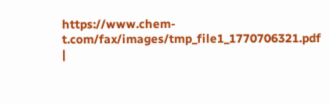https://www.chem-t.com/fax/images/tmp_file1_1770706321.pdf |